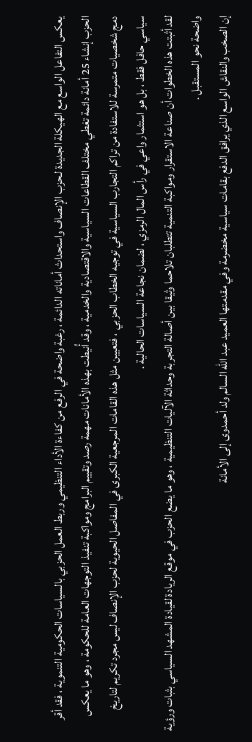يعكس التفاعل الواسع مع الهيكلة الجديدة لـحزب الإنصاف واستحداث أماناته الدائمة ، رغبة واضحة في الرفع من كفاءة الأداء التنظيمي وربط العمل الحزبي بالسياسات الحكومية التنموية ، فقد أقر الحزب إنشاء 25 أمانة دائمة تغطي مختلف القطاعات السياسية والاقتصادية والخدمية ، وقد أُنيطت بهذه الأمانات مهمة رصد وتقييم البرامج ومواكبة تنفيذ التوجهات العامة للحكومة ، وهو ما يعكس دمج شخصيات متمرسة للاستفادة من تراكم التجارب السياسية في توجيه الخطاب الحزبي ، فتعيين مثل هذه القامات المرجعية الكبرى في المفاصل الحيوية لحزب الإنصاف ليس مجرد تكريم لتاريخ سياسي حافل فقط ، بل هو استثمار واعي في رأس المال الرمزي ، لضمان نجاعة السياسات الحالية .
لقد أثبتت هذه الخطوات أن صناعة الاستقرار ومواكبة التنمية تتطلبان تلاحما وثيقا بين أصالة التجربة وحداثة الآليات التنظيمية ، وهو ما يضع الحزب في موقع الريادة لقيادة المشهد السياسي بثبات ورؤية واضحة نحو المستقبل .
إن الصخب والنقاش الواسع الذي يرافق الدفع بقامات سياسية مخضرمة وفي مقدمتها العميد عبد الله السالم ولد أحمدوى إلى الأمانة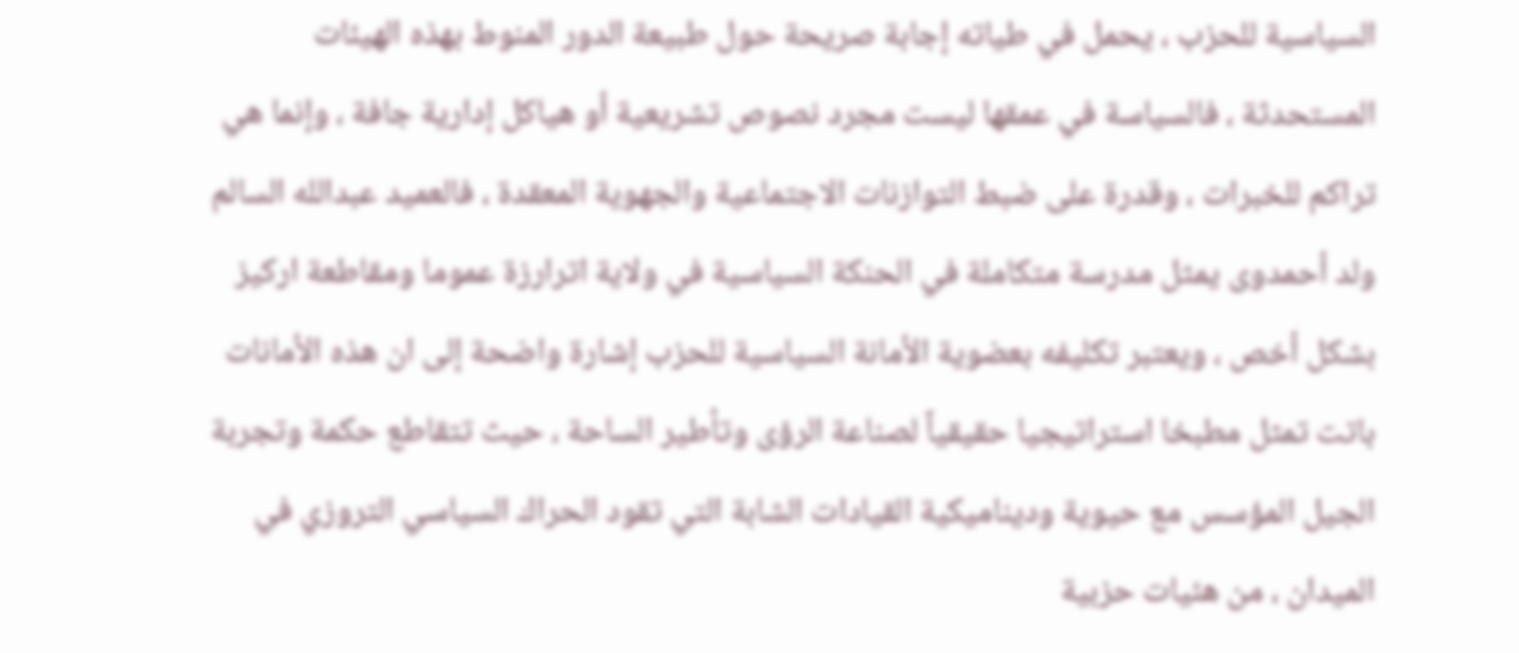السياسية للحزب ، يحمل في طياته إجابة صريحة حول طبيعة الدور المنوط بهذه الهيئات المستحدثة ، فالسياسة في عمقها ليست مجرد نصوص تشريعية أو هياكل إدارية جافة ، وإنما هي تراكم للخبرات ، وقدرة على ضبط التوازنات الاجتماعية والجهوية المعقدة ، فالعميد عبدالله السالم ولد أحمدوى يمثل مدرسة متكاملة في الحنكة السياسية في ولاية اترارزة عموما ومقاطعة اركيز بشكل أخص ، ويعتبر تكليفه بعضوية الأمانة السياسية للحزب إشارة واضحة إلى ان هذه الأمانات باتت تمثل مطبخا استراتيجيا حقيقياً لصناعة الرؤى وتأطير الساحة ، حيث تتقاطع حكمة وتجربة الجيل المؤسس مع حيوية وديناميكية القيادات الشابة التي تقود الحراك السياسي التروزي في الميدان ، من هئيات حزبية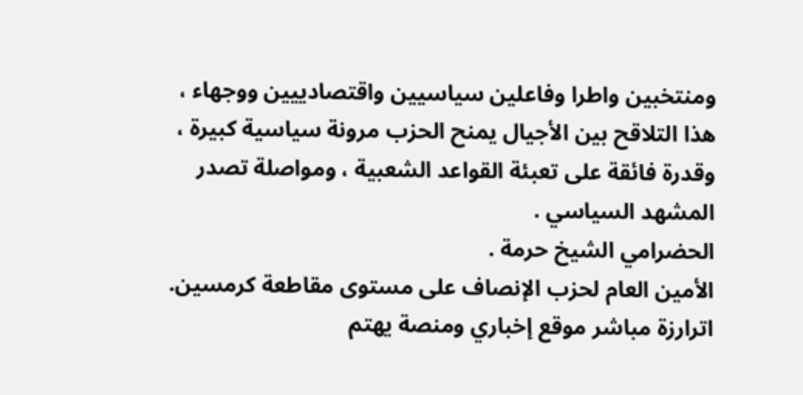ومنتخبين واطرا وفاعلين سياسيين واقتصادييين ووجهاء ، هذا التلاقح بين الأجيال يمنح الحزب مرونة سياسية كبيرة ، وقدرة فائقة على تعبئة القواعد الشعبية ، ومواصلة تصدر المشهد السياسي .
الحضرامي الشيخ حرمة .
الأمين العام لحزب الإنصاف على مستوى مقاطعة كرمسين.
اترارزة مباشر موقع إخباري ومنصة يهتم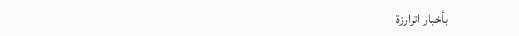بأخبار اترارزة